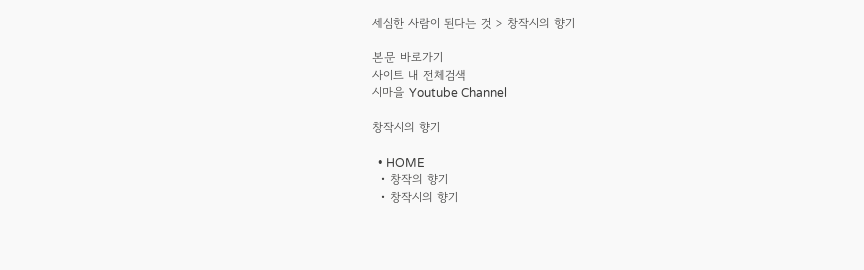세심한 사람이 된다는 것 > 창작시의 향기

본문 바로가기
사이트 내 전체검색
시마을 Youtube Channel

창작시의 향기

  • HOME
  • 창작의 향기
  • 창작시의 향기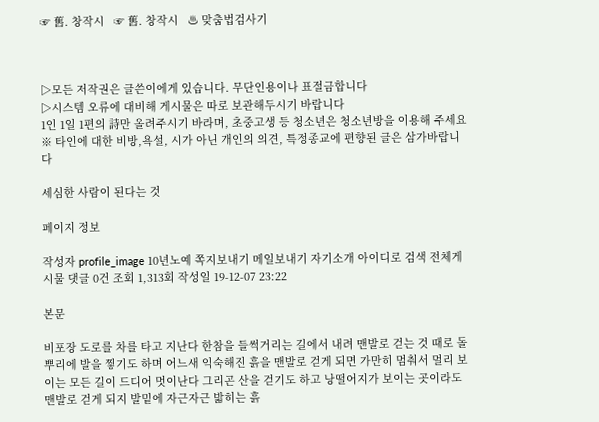☞ 舊. 창작시   ☞ 舊. 창작시   ♨ 맞춤법검사기



▷모든 저작권은 글쓴이에게 있습니다. 무단인용이나 표절금합니다
▷시스템 오류에 대비해 게시물은 따로 보관해두시기 바랍니다
1인 1일 1편의 詩만 올려주시기 바라며, 초중고생 등 청소년은 청소년방을 이용해 주세요
※ 타인에 대한 비방,욕설, 시가 아닌 개인의 의견, 특정종교에 편향된 글은 삼가바랍니다

세심한 사람이 된다는 것

페이지 정보

작성자 profile_image 10년노예 쪽지보내기 메일보내기 자기소개 아이디로 검색 전체게시물 댓글 0건 조회 1,313회 작성일 19-12-07 23:22

본문

비포장 도로를 차를 타고 지난다 한참을 들썩거리는 길에서 내려 맨발로 걷는 것 때로 돌뿌리에 발을 찧기도 하며 어느새 익숙해진 흙을 맨발로 걷게 되면 가만히 멈춰서 멀리 보이는 모든 길이 드디어 멋이난다 그리곤 산을 걷기도 하고 낭떨어지가 보이는 곳이라도 맨발로 걷게 되지 발밑에 자근자근 밟히는 흙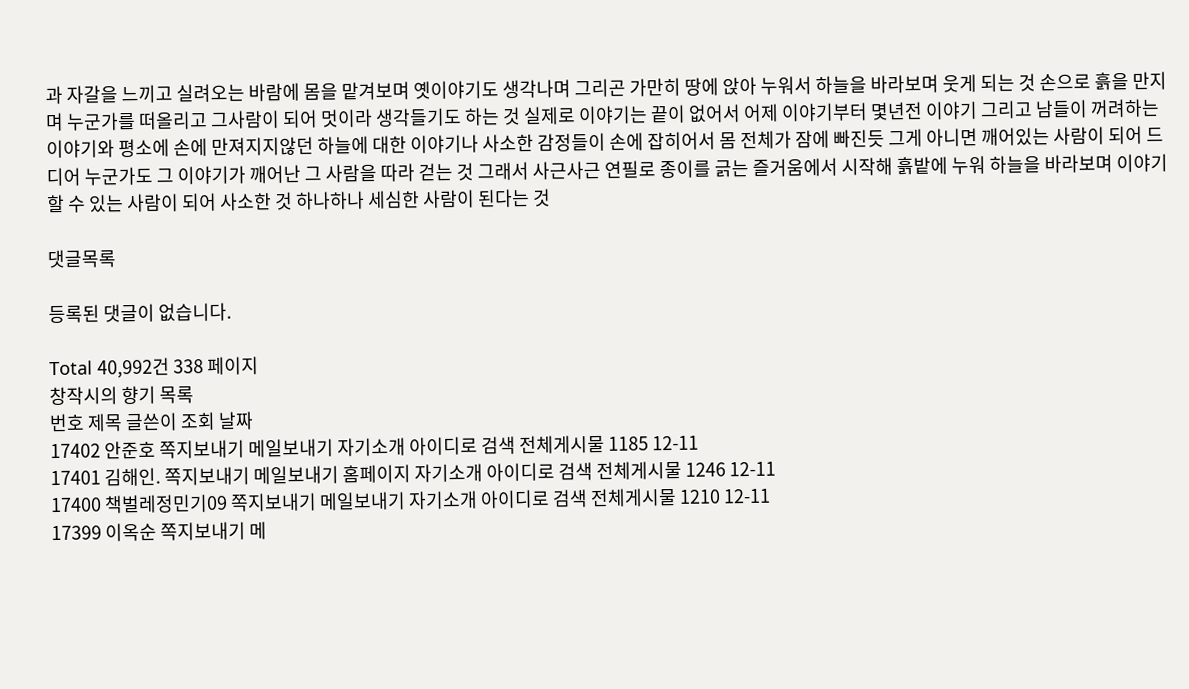과 자갈을 느끼고 실려오는 바람에 몸을 맡겨보며 옛이야기도 생각나며 그리곤 가만히 땅에 앉아 누워서 하늘을 바라보며 웃게 되는 것 손으로 흙을 만지며 누군가를 떠올리고 그사람이 되어 멋이라 생각들기도 하는 것 실제로 이야기는 끝이 없어서 어제 이야기부터 몇년전 이야기 그리고 남들이 꺼려하는 이야기와 평소에 손에 만져지지않던 하늘에 대한 이야기나 사소한 감정들이 손에 잡히어서 몸 전체가 잠에 빠진듯 그게 아니면 깨어있는 사람이 되어 드디어 누군가도 그 이야기가 깨어난 그 사람을 따라 걷는 것 그래서 사근사근 연필로 종이를 긁는 즐거움에서 시작해 흙밭에 누워 하늘을 바라보며 이야기 할 수 있는 사람이 되어 사소한 것 하나하나 세심한 사람이 된다는 것

댓글목록

등록된 댓글이 없습니다.

Total 40,992건 338 페이지
창작시의 향기 목록
번호 제목 글쓴이 조회 날짜
17402 안준호 쪽지보내기 메일보내기 자기소개 아이디로 검색 전체게시물 1185 12-11
17401 김해인. 쪽지보내기 메일보내기 홈페이지 자기소개 아이디로 검색 전체게시물 1246 12-11
17400 책벌레정민기09 쪽지보내기 메일보내기 자기소개 아이디로 검색 전체게시물 1210 12-11
17399 이옥순 쪽지보내기 메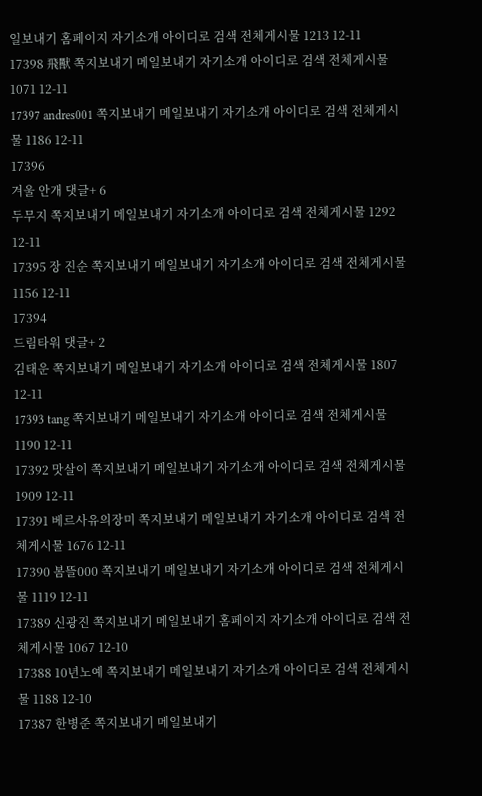일보내기 홈페이지 자기소개 아이디로 검색 전체게시물 1213 12-11
17398 飛獸 쪽지보내기 메일보내기 자기소개 아이디로 검색 전체게시물 1071 12-11
17397 andres001 쪽지보내기 메일보내기 자기소개 아이디로 검색 전체게시물 1186 12-11
17396
겨울 안개 댓글+ 6
두무지 쪽지보내기 메일보내기 자기소개 아이디로 검색 전체게시물 1292 12-11
17395 장 진순 쪽지보내기 메일보내기 자기소개 아이디로 검색 전체게시물 1156 12-11
17394
드림타워 댓글+ 2
김태운 쪽지보내기 메일보내기 자기소개 아이디로 검색 전체게시물 1807 12-11
17393 tang 쪽지보내기 메일보내기 자기소개 아이디로 검색 전체게시물 1190 12-11
17392 맛살이 쪽지보내기 메일보내기 자기소개 아이디로 검색 전체게시물 1909 12-11
17391 베르사유의장미 쪽지보내기 메일보내기 자기소개 아이디로 검색 전체게시물 1676 12-11
17390 봄뜰000 쪽지보내기 메일보내기 자기소개 아이디로 검색 전체게시물 1119 12-11
17389 신광진 쪽지보내기 메일보내기 홈페이지 자기소개 아이디로 검색 전체게시물 1067 12-10
17388 10년노예 쪽지보내기 메일보내기 자기소개 아이디로 검색 전체게시물 1188 12-10
17387 한병준 쪽지보내기 메일보내기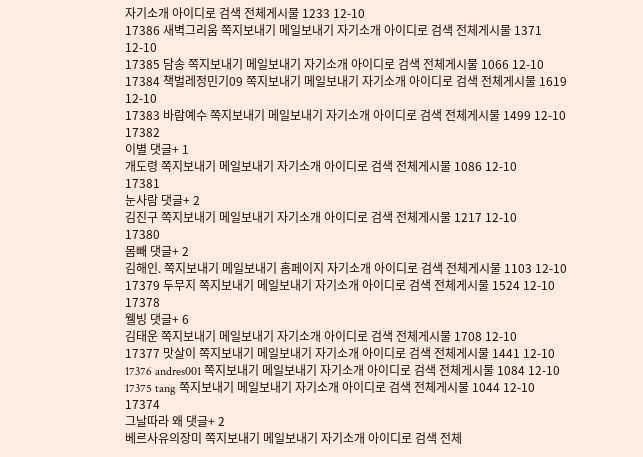자기소개 아이디로 검색 전체게시물 1233 12-10
17386 새벽그리움 쪽지보내기 메일보내기 자기소개 아이디로 검색 전체게시물 1371 12-10
17385 담송 쪽지보내기 메일보내기 자기소개 아이디로 검색 전체게시물 1066 12-10
17384 책벌레정민기09 쪽지보내기 메일보내기 자기소개 아이디로 검색 전체게시물 1619 12-10
17383 바람예수 쪽지보내기 메일보내기 자기소개 아이디로 검색 전체게시물 1499 12-10
17382
이별 댓글+ 1
개도령 쪽지보내기 메일보내기 자기소개 아이디로 검색 전체게시물 1086 12-10
17381
눈사람 댓글+ 2
김진구 쪽지보내기 메일보내기 자기소개 아이디로 검색 전체게시물 1217 12-10
17380
몸빼 댓글+ 2
김해인. 쪽지보내기 메일보내기 홈페이지 자기소개 아이디로 검색 전체게시물 1103 12-10
17379 두무지 쪽지보내기 메일보내기 자기소개 아이디로 검색 전체게시물 1524 12-10
17378
웰빙 댓글+ 6
김태운 쪽지보내기 메일보내기 자기소개 아이디로 검색 전체게시물 1708 12-10
17377 맛살이 쪽지보내기 메일보내기 자기소개 아이디로 검색 전체게시물 1441 12-10
17376 andres001 쪽지보내기 메일보내기 자기소개 아이디로 검색 전체게시물 1084 12-10
17375 tang 쪽지보내기 메일보내기 자기소개 아이디로 검색 전체게시물 1044 12-10
17374
그날따라 왜 댓글+ 2
베르사유의장미 쪽지보내기 메일보내기 자기소개 아이디로 검색 전체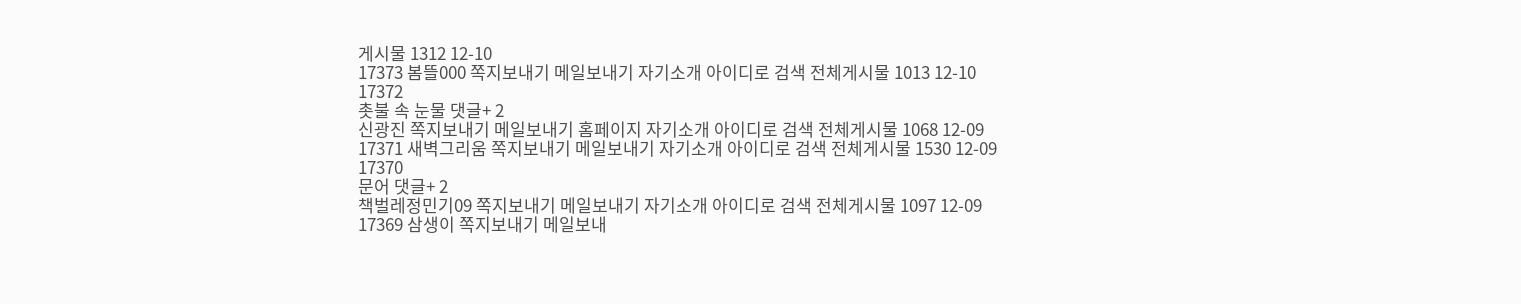게시물 1312 12-10
17373 봄뜰000 쪽지보내기 메일보내기 자기소개 아이디로 검색 전체게시물 1013 12-10
17372
촛불 속 눈물 댓글+ 2
신광진 쪽지보내기 메일보내기 홈페이지 자기소개 아이디로 검색 전체게시물 1068 12-09
17371 새벽그리움 쪽지보내기 메일보내기 자기소개 아이디로 검색 전체게시물 1530 12-09
17370
문어 댓글+ 2
책벌레정민기09 쪽지보내기 메일보내기 자기소개 아이디로 검색 전체게시물 1097 12-09
17369 삼생이 쪽지보내기 메일보내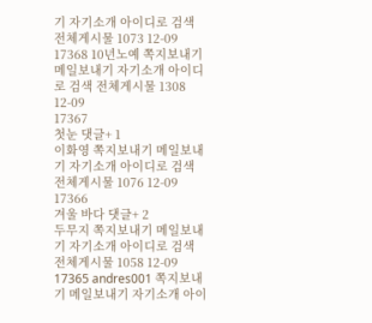기 자기소개 아이디로 검색 전체게시물 1073 12-09
17368 10년노예 쪽지보내기 메일보내기 자기소개 아이디로 검색 전체게시물 1308 12-09
17367
첫눈 댓글+ 1
이화영 쪽지보내기 메일보내기 자기소개 아이디로 검색 전체게시물 1076 12-09
17366
겨울 바다 댓글+ 2
두무지 쪽지보내기 메일보내기 자기소개 아이디로 검색 전체게시물 1058 12-09
17365 andres001 쪽지보내기 메일보내기 자기소개 아이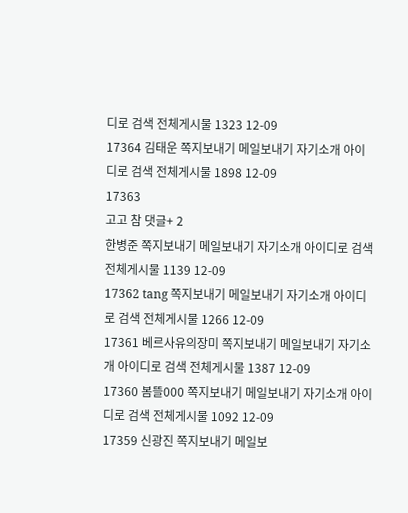디로 검색 전체게시물 1323 12-09
17364 김태운 쪽지보내기 메일보내기 자기소개 아이디로 검색 전체게시물 1898 12-09
17363
고고 참 댓글+ 2
한병준 쪽지보내기 메일보내기 자기소개 아이디로 검색 전체게시물 1139 12-09
17362 tang 쪽지보내기 메일보내기 자기소개 아이디로 검색 전체게시물 1266 12-09
17361 베르사유의장미 쪽지보내기 메일보내기 자기소개 아이디로 검색 전체게시물 1387 12-09
17360 봄뜰000 쪽지보내기 메일보내기 자기소개 아이디로 검색 전체게시물 1092 12-09
17359 신광진 쪽지보내기 메일보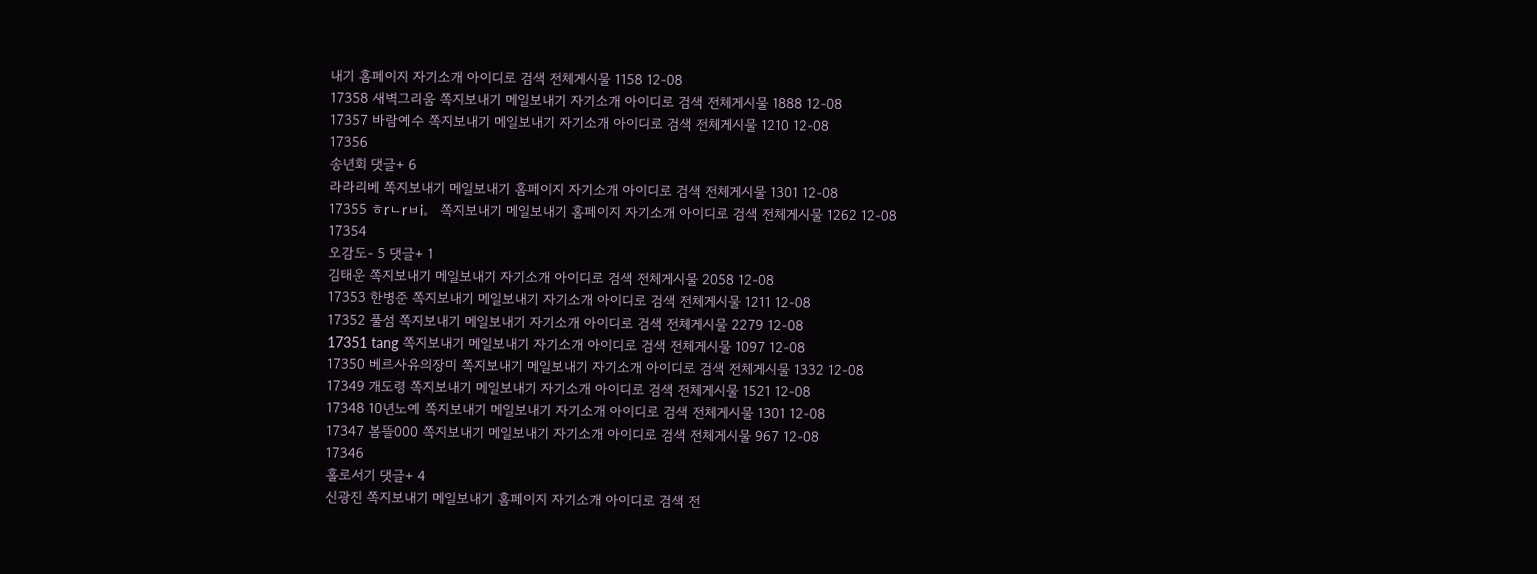내기 홈페이지 자기소개 아이디로 검색 전체게시물 1158 12-08
17358 새벽그리움 쪽지보내기 메일보내기 자기소개 아이디로 검색 전체게시물 1888 12-08
17357 바람예수 쪽지보내기 메일보내기 자기소개 아이디로 검색 전체게시물 1210 12-08
17356
송년회 댓글+ 6
라라리베 쪽지보내기 메일보내기 홈페이지 자기소개 아이디로 검색 전체게시물 1301 12-08
17355 ㅎrㄴrㅂi。 쪽지보내기 메일보내기 홈페이지 자기소개 아이디로 검색 전체게시물 1262 12-08
17354
오감도- 5 댓글+ 1
김태운 쪽지보내기 메일보내기 자기소개 아이디로 검색 전체게시물 2058 12-08
17353 한병준 쪽지보내기 메일보내기 자기소개 아이디로 검색 전체게시물 1211 12-08
17352 풀섬 쪽지보내기 메일보내기 자기소개 아이디로 검색 전체게시물 2279 12-08
17351 tang 쪽지보내기 메일보내기 자기소개 아이디로 검색 전체게시물 1097 12-08
17350 베르사유의장미 쪽지보내기 메일보내기 자기소개 아이디로 검색 전체게시물 1332 12-08
17349 개도령 쪽지보내기 메일보내기 자기소개 아이디로 검색 전체게시물 1521 12-08
17348 10년노예 쪽지보내기 메일보내기 자기소개 아이디로 검색 전체게시물 1301 12-08
17347 봄뜰000 쪽지보내기 메일보내기 자기소개 아이디로 검색 전체게시물 967 12-08
17346
홀로서기 댓글+ 4
신광진 쪽지보내기 메일보내기 홈페이지 자기소개 아이디로 검색 전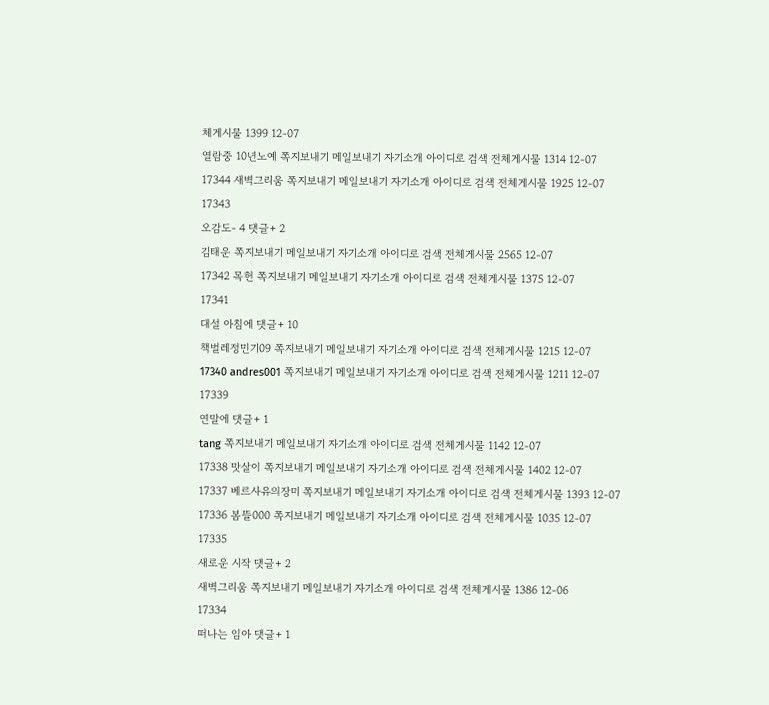체게시물 1399 12-07
열람중 10년노예 쪽지보내기 메일보내기 자기소개 아이디로 검색 전체게시물 1314 12-07
17344 새벽그리움 쪽지보내기 메일보내기 자기소개 아이디로 검색 전체게시물 1925 12-07
17343
오감도- 4 댓글+ 2
김태운 쪽지보내기 메일보내기 자기소개 아이디로 검색 전체게시물 2565 12-07
17342 목헌 쪽지보내기 메일보내기 자기소개 아이디로 검색 전체게시물 1375 12-07
17341
대설 아침에 댓글+ 10
책벌레정민기09 쪽지보내기 메일보내기 자기소개 아이디로 검색 전체게시물 1215 12-07
17340 andres001 쪽지보내기 메일보내기 자기소개 아이디로 검색 전체게시물 1211 12-07
17339
연말에 댓글+ 1
tang 쪽지보내기 메일보내기 자기소개 아이디로 검색 전체게시물 1142 12-07
17338 맛살이 쪽지보내기 메일보내기 자기소개 아이디로 검색 전체게시물 1402 12-07
17337 베르사유의장미 쪽지보내기 메일보내기 자기소개 아이디로 검색 전체게시물 1393 12-07
17336 봄뜰000 쪽지보내기 메일보내기 자기소개 아이디로 검색 전체게시물 1035 12-07
17335
새로운 시작 댓글+ 2
새벽그리움 쪽지보내기 메일보내기 자기소개 아이디로 검색 전체게시물 1386 12-06
17334
떠나는 임아 댓글+ 1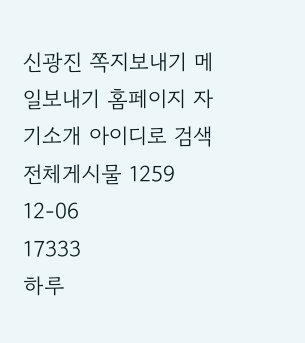신광진 쪽지보내기 메일보내기 홈페이지 자기소개 아이디로 검색 전체게시물 1259 12-06
17333
하루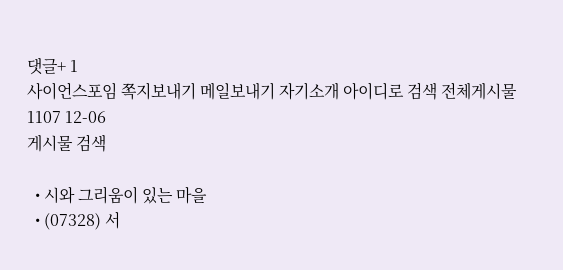댓글+ 1
사이언스포임 쪽지보내기 메일보내기 자기소개 아이디로 검색 전체게시물 1107 12-06
게시물 검색

  • 시와 그리움이 있는 마을
  • (07328) 서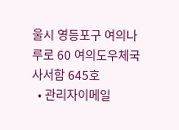울시 영등포구 여의나루로 60 여의도우체국 사서함 645호
  • 관리자이메일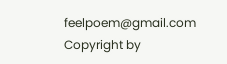feelpoem@gmail.com
Copyright by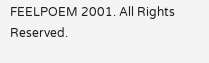FEELPOEM 2001. All Rights Reserved.